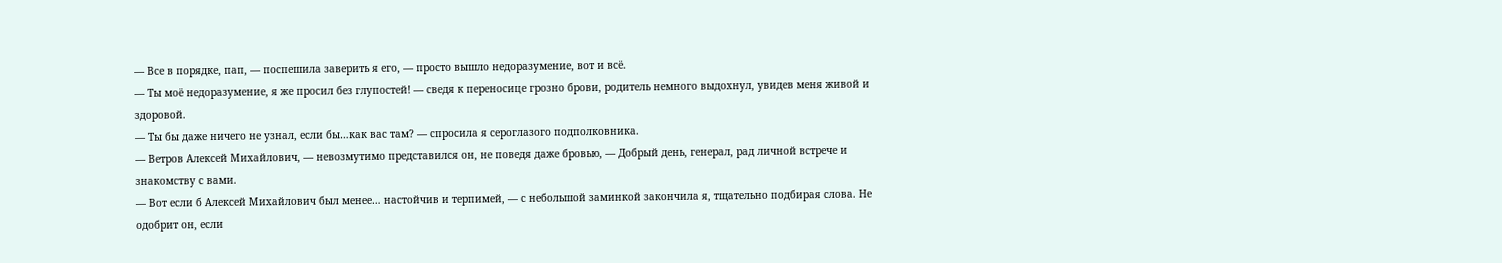— Все в порядке, пап, — поспешила заверить я его, — просто вышло недоразумение, вот и всё.
— Ты моё недоразумение, я же просил без глупостей! — сведя к переносице грозно брови, родитель немного выдохнул, увидев меня живой и здоровой.
— Ты бы даже ничего не узнал, если бы…как вас там? — спросила я сероглазого подполковника.
— Ветров Алексей Михайлович, — невозмутимо представился он, не поведя даже бровью, — Добрый день, генерал, рад личной встрече и знакомству с вами.
— Вот если б Алексей Михайлович был менее… настойчив и терпимей, — с небольшой заминкой закончила я, тщательно подбирая слова. Не одобрит он, если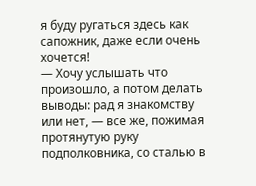я буду ругаться здесь как сапожник, даже если очень хочется!
— Хочу услышать что произошло, а потом делать выводы: рад я знакомству или нет, — все же, пожимая протянутую руку подполковника, со сталью в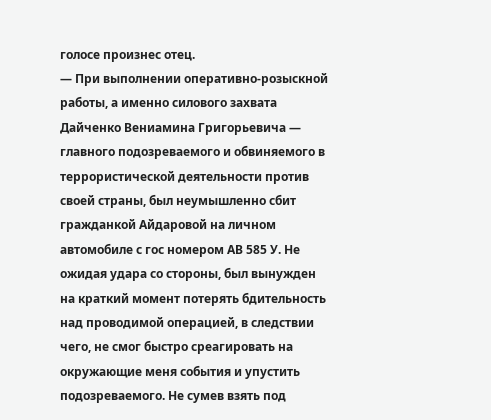голосе произнес отец.
— При выполнении оперативно-розыскной работы, а именно силового захвата Дайченко Вениамина Григорьевича — главного подозреваемого и обвиняемого в террористической деятельности против своей страны, был неумышленно сбит гражданкой Айдаровой на личном автомобиле с гос номером АВ 585 У. Не ожидая удара со стороны, был вынужден на краткий момент потерять бдительность над проводимой операцией, в следствии чего, не смог быстро среагировать на окружающие меня события и упустить подозреваемого. Не сумев взять под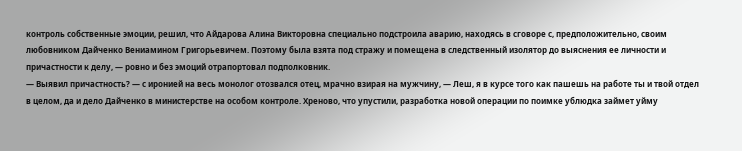контроль собственные эмоции, решил, что Айдарова Алина Викторовна специально подстроила аварию, находясь в сговоре с, предположительно, своим любовником Дайченко Вениамином Григорьевичем. Поэтому была взята под стражу и помещена в следственный изолятор до выяснения ее личности и причастности к делу, — ровно и без эмоций отрапортовал подполковник.
— Выявил причастность? — с иронией на весь монолог отозвался отец, мрачно взирая на мужчину, — Леш, я в курсе того как пашешь на работе ты и твой отдел в целом, да и дело Дайченко в министерстве на особом контроле. Хреново, что упустили, разработка новой операции по поимке ублюдка займет уйму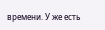времени. У же есть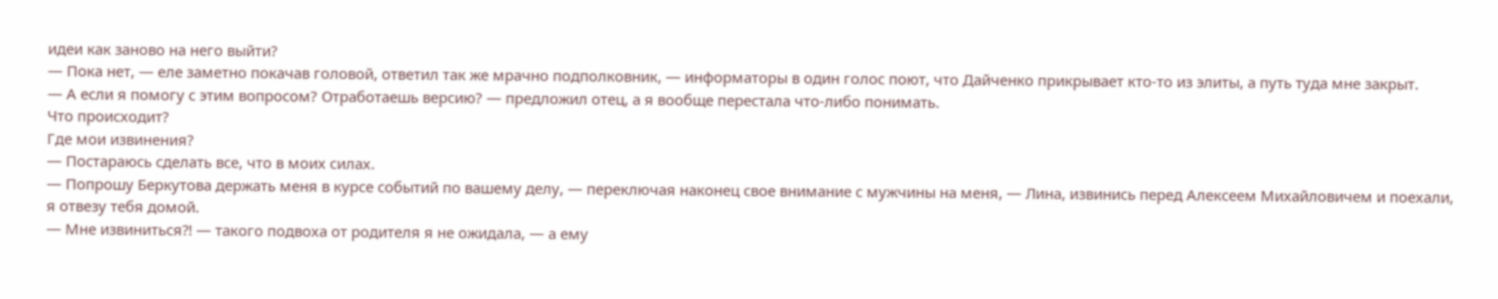идеи как заново на него выйти?
— Пока нет, — еле заметно покачав головой, ответил так же мрачно подполковник, — информаторы в один голос поют, что Дайченко прикрывает кто-то из элиты, а путь туда мне закрыт.
— А если я помогу с этим вопросом? Отработаешь версию? — предложил отец, а я вообще перестала что-либо понимать.
Что происходит?
Где мои извинения?
— Постараюсь сделать все, что в моих силах.
— Попрошу Беркутова держать меня в курсе событий по вашему делу, — переключая наконец свое внимание с мужчины на меня, — Лина, извинись перед Алексеем Михайловичем и поехали, я отвезу тебя домой.
— Мне извиниться⁈ — такого подвоха от родителя я не ожидала, — а ему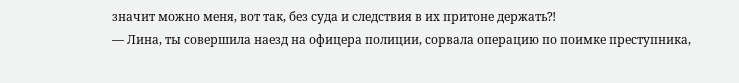значит можно меня, вот так, без суда и следствия в их притоне держать⁈
— Лина, ты совершила наезд на офицера полиции, сорвала операцию по поимке преступника,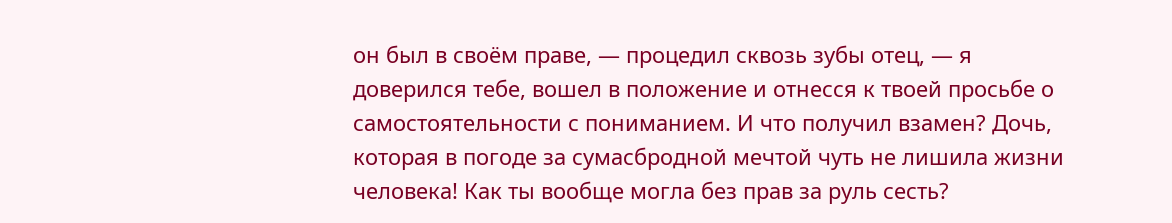он был в своём праве, — процедил сквозь зубы отец, — я доверился тебе, вошел в положение и отнесся к твоей просьбе о самостоятельности с пониманием. И что получил взамен? Дочь, которая в погоде за сумасбродной мечтой чуть не лишила жизни человека! Как ты вообще могла без прав за руль сесть?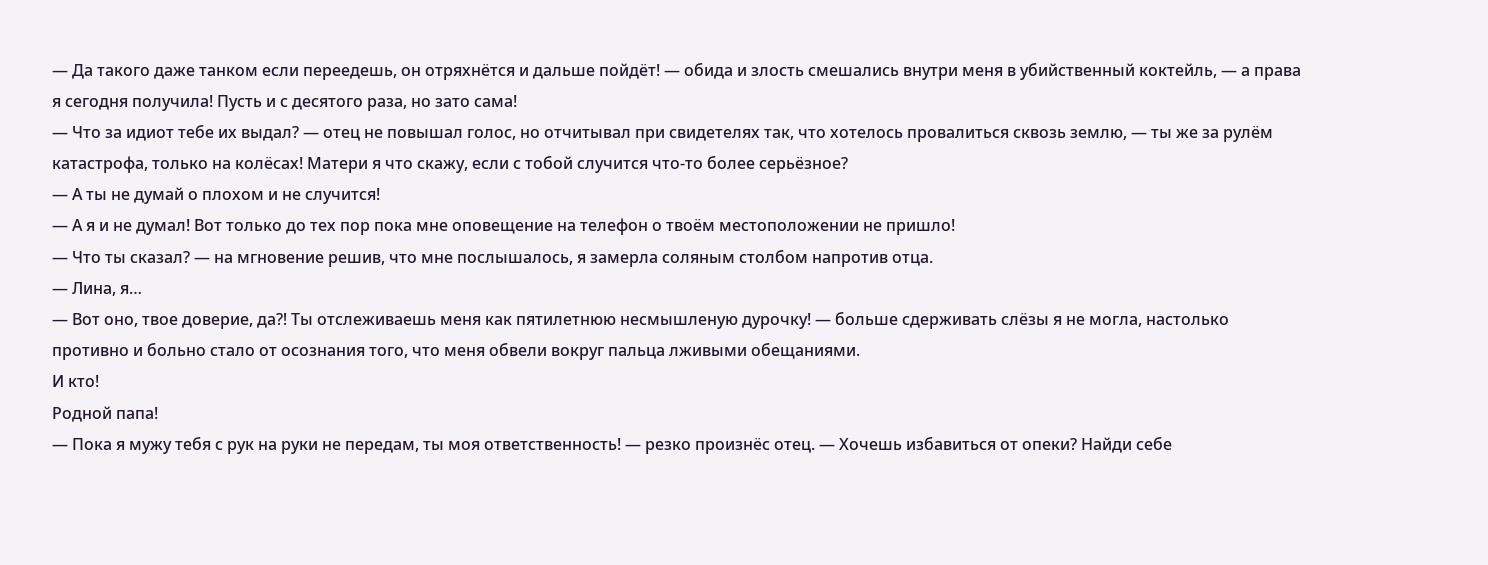— Да такого даже танком если переедешь, он отряхнётся и дальше пойдёт! — обида и злость смешались внутри меня в убийственный коктейль, — а права я сегодня получила! Пусть и с десятого раза, но зато сама!
— Что за идиот тебе их выдал? — отец не повышал голос, но отчитывал при свидетелях так, что хотелось провалиться сквозь землю, — ты же за рулём катастрофа, только на колёсах! Матери я что скажу, если с тобой случится что-то более серьёзное?
— А ты не думай о плохом и не случится!
— А я и не думал! Вот только до тех пор пока мне оповещение на телефон о твоём местоположении не пришло!
— Что ты сказал? — на мгновение решив, что мне послышалось, я замерла соляным столбом напротив отца.
— Лина, я…
— Вот оно, твое доверие, да⁈ Ты отслеживаешь меня как пятилетнюю несмышленую дурочку! — больше сдерживать слёзы я не могла, настолько противно и больно стало от осознания того, что меня обвели вокруг пальца лживыми обещаниями.
И кто!
Родной папа!
— Пока я мужу тебя с рук на руки не передам, ты моя ответственность! — резко произнёс отец. — Хочешь избавиться от опеки? Найди себе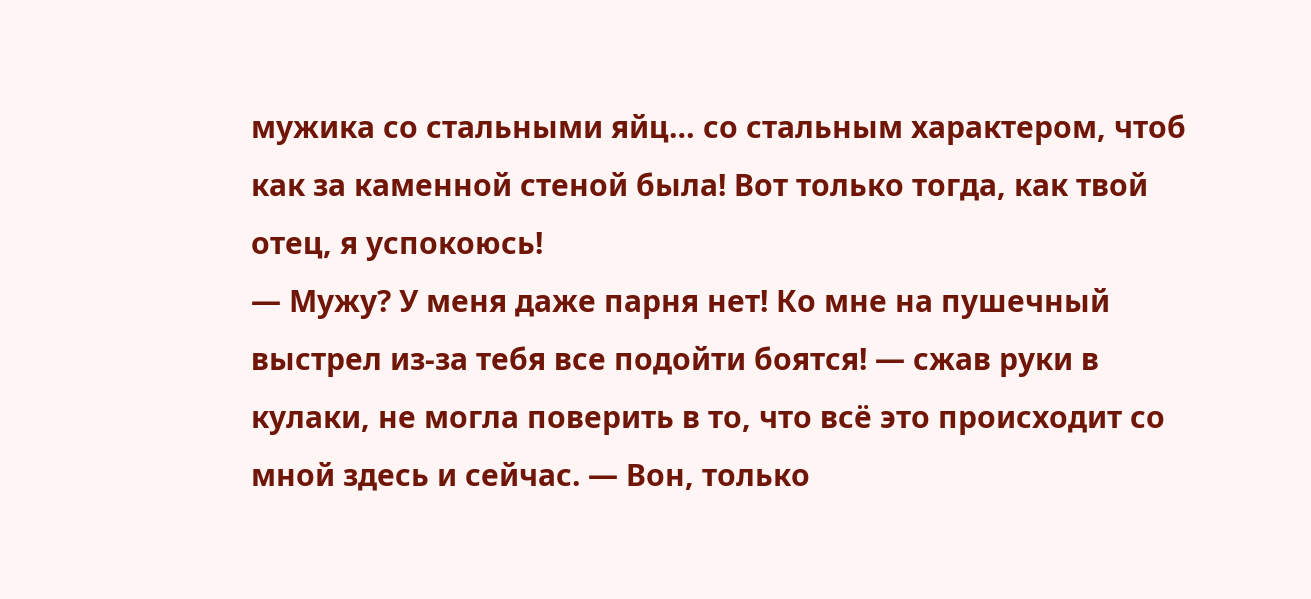мужика со стальными яйц… со стальным характером, чтоб как за каменной стеной была! Вот только тогда, как твой отец, я успокоюсь!
— Мужу? У меня даже парня нет! Ко мне на пушечный выстрел из-за тебя все подойти боятся! — сжав руки в кулаки, не могла поверить в то, что всё это происходит со мной здесь и сейчас. — Вон, только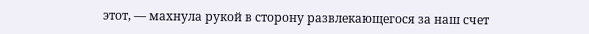этот, — махнула рукой в сторону развлекающегося за наш счет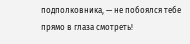подполковника, — не побоялся тебе прямо в глаза смотреть!